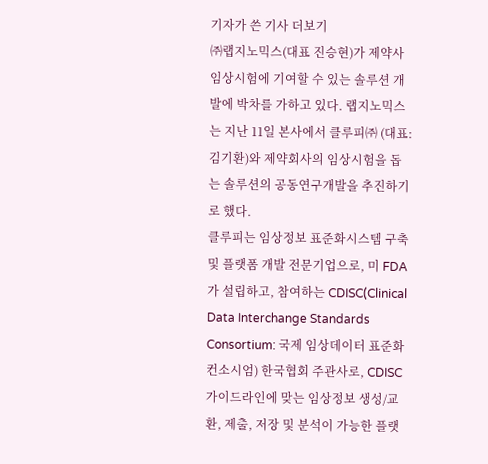기자가 쓴 기사 더보기
㈜랩지노믹스(대표 진승현)가 제약사 임상시험에 기여할 수 있는 솔루션 개발에 박차를 가하고 있다. 랩지노믹스는 지난 11일 본사에서 클루피㈜ (대표: 김기환)와 제약회사의 임상시험을 돕는 솔루션의 공동연구개발을 추진하기로 했다.
클루피는 임상정보 표준화시스템 구축 및 플랫폼 개발 전문기업으로, 미 FDA가 설립하고, 참여하는 CDISC(Clinical Data Interchange Standards Consortium: 국제 임상데이터 표준화 컨소시엄) 한국협회 주관사로, CDISC 가이드라인에 맞는 임상정보 생성/교환, 제출, 저장 및 분석이 가능한 플랫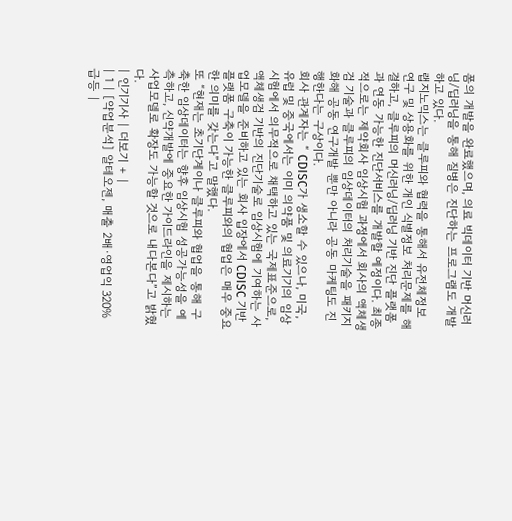폼의 개발을 완료했으며, 의료 빅데이터 기반 머신러닝/딥러닝을 통해 질병은 진단하는 프로그램도 개발하고 있다.
랩지노믹스는 클루피와 협력을 통해서 유전체정보 연구 및 상용화를 위한 개인 식별정보 처리문제를 해결하고, 클루피의 머신러닝/딥러닝 기반 진단 플랫폼과 연동 가능한 진단서비스를 개발할 예정이다. 최종적으로는 제약회사 임상시험 과정에서 회사의 액체생검 기술과 클루피의 임상데이터의 처리기술을 패키지화해 공동 연구개발 뿐만 아니라 공동 마케팅도 진행한다는 구상이다.
회사 관계자는 “ CDISC가 생소할 수 있으나, 미국, 유럽 및 중국에서는 이미 의약품 및 의료기기의 임상시험에서 의무적으로 채택하고 있는 국제표준으로, 액체생검 기반의 진단기술로 임상시험에 기여하는 사업모델을 준비하고 있는 회사 입장에서 CDISC 기반 플랫폼 구축이 가능한 클루피와의 협업은 매우 중요한 의미를 갖는다”고 말했다.
또 “현재는 초기단계이나 클루피와 협업을 통해 구축한 임상데이터는 향후 임상시험 성공가능성을 예측하고, 신약개발에 중요한 가이드라인을 제시하는 사업모델로 확장도 가능할 것으로 내다본다”고 밝혔다.
| 인기기사 | 더보기 + |
| 1 | [약업분석] 알테오젠, 매출 2배·영업익 320% 급등 |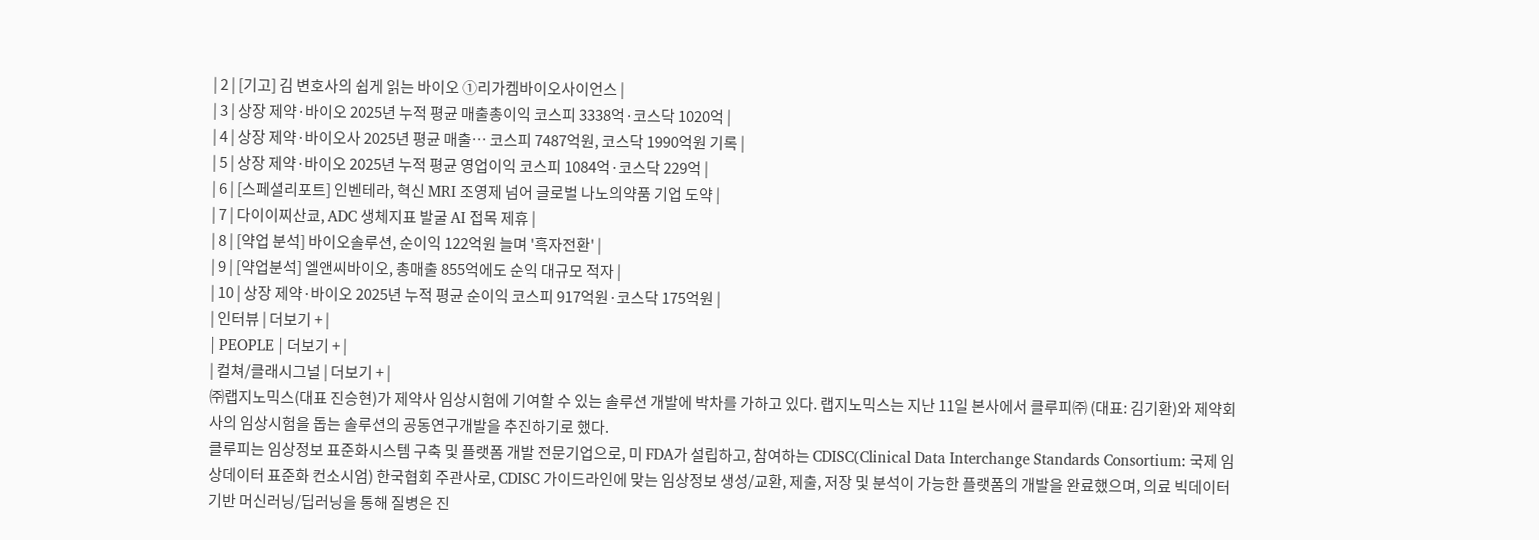| 2 | [기고] 김 변호사의 쉽게 읽는 바이오 ①리가켐바이오사이언스 |
| 3 | 상장 제약·바이오 2025년 누적 평균 매출총이익 코스피 3338억·코스닥 1020억 |
| 4 | 상장 제약·바이오사 2025년 평균 매출… 코스피 7487억원, 코스닥 1990억원 기록 |
| 5 | 상장 제약·바이오 2025년 누적 평균 영업이익 코스피 1084억·코스닥 229억 |
| 6 | [스페셜리포트] 인벤테라, 혁신 MRI 조영제 넘어 글로벌 나노의약품 기업 도약 |
| 7 | 다이이찌산쿄, ADC 생체지표 발굴 AI 접목 제휴 |
| 8 | [약업 분석] 바이오솔루션, 순이익 122억원 늘며 '흑자전환' |
| 9 | [약업분석] 엘앤씨바이오, 총매출 855억에도 순익 대규모 적자 |
| 10 | 상장 제약·바이오 2025년 누적 평균 순이익 코스피 917억원·코스닥 175억원 |
| 인터뷰 | 더보기 + |
| PEOPLE | 더보기 + |
| 컬쳐/클래시그널 | 더보기 + |
㈜랩지노믹스(대표 진승현)가 제약사 임상시험에 기여할 수 있는 솔루션 개발에 박차를 가하고 있다. 랩지노믹스는 지난 11일 본사에서 클루피㈜ (대표: 김기환)와 제약회사의 임상시험을 돕는 솔루션의 공동연구개발을 추진하기로 했다.
클루피는 임상정보 표준화시스템 구축 및 플랫폼 개발 전문기업으로, 미 FDA가 설립하고, 참여하는 CDISC(Clinical Data Interchange Standards Consortium: 국제 임상데이터 표준화 컨소시엄) 한국협회 주관사로, CDISC 가이드라인에 맞는 임상정보 생성/교환, 제출, 저장 및 분석이 가능한 플랫폼의 개발을 완료했으며, 의료 빅데이터 기반 머신러닝/딥러닝을 통해 질병은 진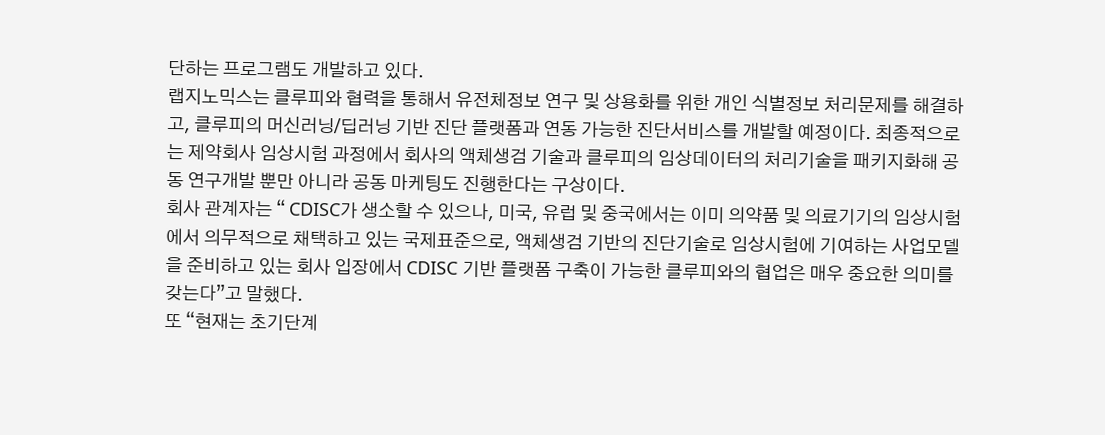단하는 프로그램도 개발하고 있다.
랩지노믹스는 클루피와 협력을 통해서 유전체정보 연구 및 상용화를 위한 개인 식별정보 처리문제를 해결하고, 클루피의 머신러닝/딥러닝 기반 진단 플랫폼과 연동 가능한 진단서비스를 개발할 예정이다. 최종적으로는 제약회사 임상시험 과정에서 회사의 액체생검 기술과 클루피의 임상데이터의 처리기술을 패키지화해 공동 연구개발 뿐만 아니라 공동 마케팅도 진행한다는 구상이다.
회사 관계자는 “ CDISC가 생소할 수 있으나, 미국, 유럽 및 중국에서는 이미 의약품 및 의료기기의 임상시험에서 의무적으로 채택하고 있는 국제표준으로, 액체생검 기반의 진단기술로 임상시험에 기여하는 사업모델을 준비하고 있는 회사 입장에서 CDISC 기반 플랫폼 구축이 가능한 클루피와의 협업은 매우 중요한 의미를 갖는다”고 말했다.
또 “현재는 초기단계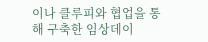이나 클루피와 협업을 통해 구축한 임상데이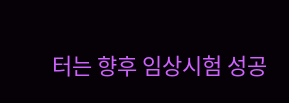터는 향후 임상시험 성공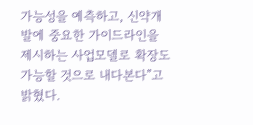가능성을 예측하고, 신약개발에 중요한 가이드라인을 제시하는 사업모델로 확장도 가능할 것으로 내다본다”고 밝혔다.